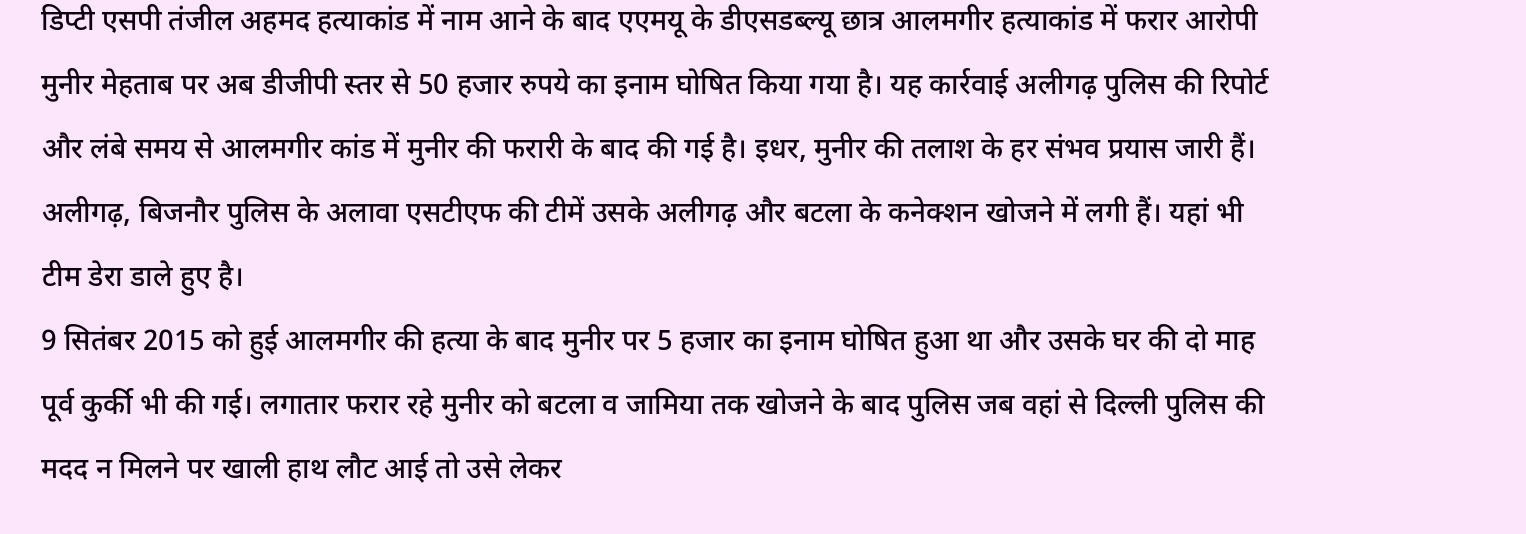डिप्टी एसपी तंजील अहमद हत्याकांड में नाम आने के बाद एएमयू के डीएसडब्ल्यू छात्र आलमगीर हत्याकांड में फरार आरोपी मुनीर मेहताब पर अब डीजीपी स्तर से 50 हजार रुपये का इनाम घोषित किया गया है। यह कार्रवाई अलीगढ़ पुलिस की रिपोर्ट और लंबे समय से आलमगीर कांड में मुनीर की फरारी के बाद की गई है। इधर, मुनीर की तलाश के हर संभव प्रयास जारी हैं। अलीगढ़, बिजनौर पुलिस के अलावा एसटीएफ की टीमें उसके अलीगढ़ और बटला के कनेक्शन खोजने में लगी हैं। यहां भी टीम डेरा डाले हुए है।
9 सितंबर 2015 को हुई आलमगीर की हत्या के बाद मुनीर पर 5 हजार का इनाम घोषित हुआ था और उसके घर की दो माह पूर्व कुर्की भी की गई। लगातार फरार रहे मुनीर को बटला व जामिया तक खोजने के बाद पुलिस जब वहां से दिल्ली पुलिस की मदद न मिलने पर खाली हाथ लौट आई तो उसे लेकर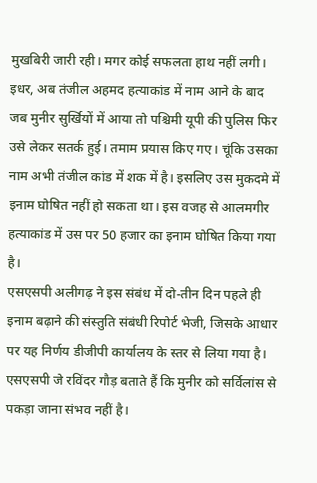मुखबिरी जारी रही। मगर कोई सफलता हाथ नहीं लगी। इधर, अब तंजील अहमद हत्याकांड में नाम आने के बाद जब मुनीर सुर्खियों में आया तो पश्चिमी यूपी की पुलिस फिर उसे लेकर सतर्क हुई। तमाम प्रयास किए गए। चूंकि उसका नाम अभी तंजील कांड में शक में है। इसलिए उस मुकदमे में इनाम घोषित नहीं हो सकता था। इस वजह से आलमगीर हत्याकांड में उस पर 50 हजार का इनाम घोषित किया गया है।
एसएसपी अलीगढ़ ने इस संबंध में दो-तीन दिन पहले ही इनाम बढ़ाने की संस्तुति संबंधी रिपोर्ट भेजी, जिसके आधार पर यह निर्णय डीजीपी कार्यालय के स्तर से लिया गया है। एसएसपी जे रविंदर गौड़ बताते हैं कि मुनीर को सर्विलांस से पकड़ा जाना संभव नहीं है।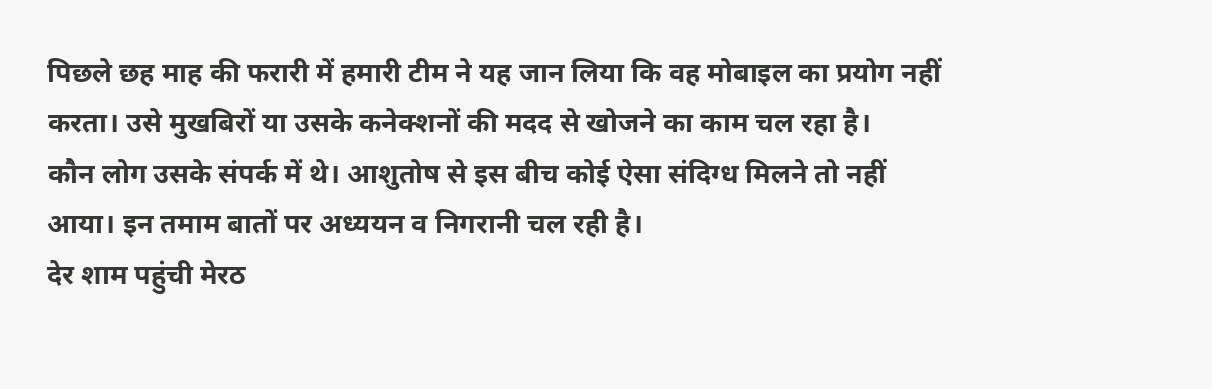पिछले छह माह की फरारी में हमारी टीम ने यह जान लिया कि वह मोबाइल का प्रयोग नहीं करता। उसे मुखबिरों या उसके कनेक्शनों की मदद से खोजने का काम चल रहा है।
कौन लोग उसके संपर्क में थे। आशुतोष से इस बीच कोई ऐसा संदिग्ध मिलने तो नहीं आया। इन तमाम बातों पर अध्ययन व निगरानी चल रही है।
देर शाम पहुंची मेरठ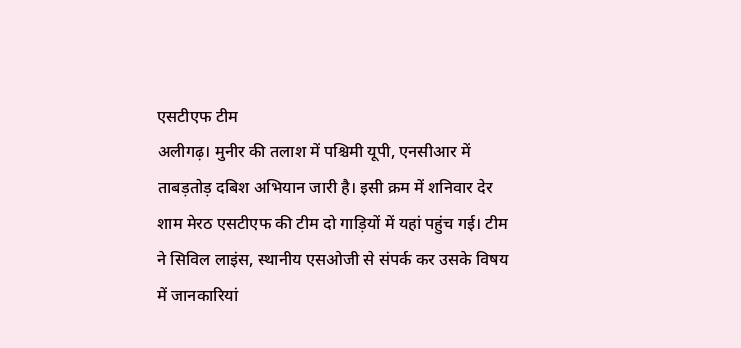एसटीएफ टीम
अलीगढ़। मुनीर की तलाश में पश्चिमी यूपी, एनसीआर में ताबड़तोड़ दबिश अभियान जारी है। इसी क्रम में शनिवार देर शाम मेरठ एसटीएफ की टीम दो गाड़ियों में यहां पहुंच गई। टीम ने सिविल लाइंस, स्थानीय एसओजी से संपर्क कर उसके विषय में जानकारियां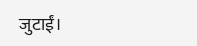जुटाईं।